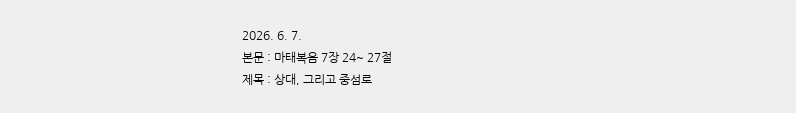2026. 6. 7.
본문 : 마태복음 7장 24~ 27절
제목 : 상대, 그리고 중섬로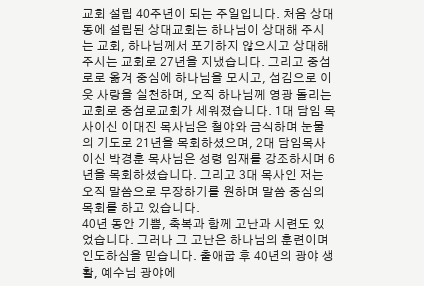교회 설립 40주년이 되는 주일입니다. 처음 상대동에 설립된 상대교회는 하나님이 상대해 주시는 교회, 하나님께서 포기하지 않으시고 상대해 주시는 교회로 27년을 지냈습니다. 그리고 중섬로로 옮겨 중심에 하나님을 모시고, 섬김으로 이웃 사랑을 실천하며, 오직 하나님께 영광 돌리는 교회로 중섬로교회가 세워졌습니다. 1대 담임 목사이신 이대진 목사님은 철야와 금식하며 눈물의 기도로 21년을 목회하셨으며, 2대 담임목사이신 박경훈 목사님은 성령 임재를 강조하시며 6년을 목회하셨습니다. 그리고 3대 목사인 저는 오직 말씀으로 무장하기를 원하며 말씀 중심의 목회를 하고 있습니다.
40년 동안 기쁨, 축복과 함께 고난과 시련도 있었습니다. 그러나 그 고난은 하나님의 훈련이며 인도하심을 믿습니다. 출애굽 후 40년의 광야 생활, 예수님 광야에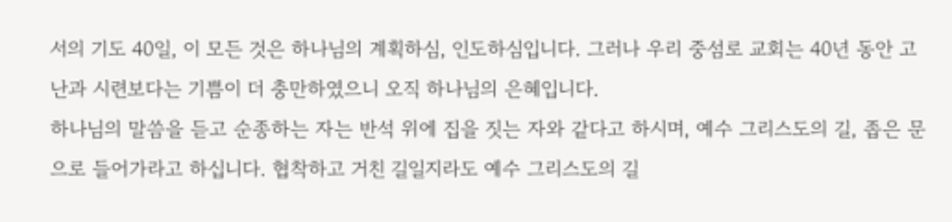서의 기도 40일, 이 모든 것은 하나님의 계획하심, 인도하심입니다. 그러나 우리 중섬로 교회는 40년 동안 고난과 시련보다는 기쁨이 더 충만하였으니 오직 하나님의 은혜입니다.
하나님의 말씀을 듣고 순종하는 자는 반석 위에 집을 짓는 자와 같다고 하시며, 예수 그리스도의 길, 좁은 문으로 들어가라고 하십니다. 협착하고 거친 길일지라도 예수 그리스도의 길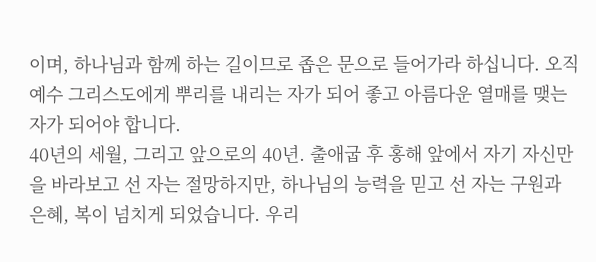이며, 하나님과 함께 하는 길이므로 좁은 문으로 들어가라 하십니다. 오직 예수 그리스도에게 뿌리를 내리는 자가 되어 좋고 아름다운 열매를 맺는 자가 되어야 합니다.
40년의 세월, 그리고 앞으로의 40년. 출애굽 후 홍해 앞에서 자기 자신만을 바라보고 선 자는 절망하지만, 하나님의 능력을 믿고 선 자는 구원과 은혜, 복이 넘치게 되었습니다. 우리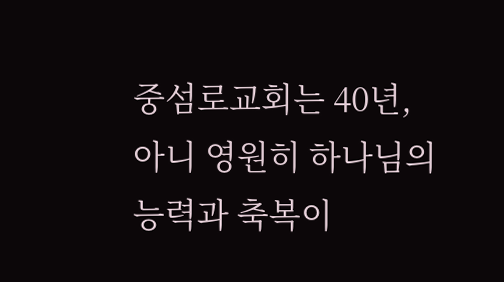중섬로교회는 40년, 아니 영원히 하나님의 능력과 축복이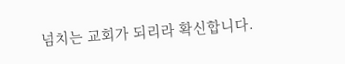넘치는 교회가 되리라 확신합니다.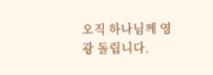오직 하나님께 영광 돌립니다.